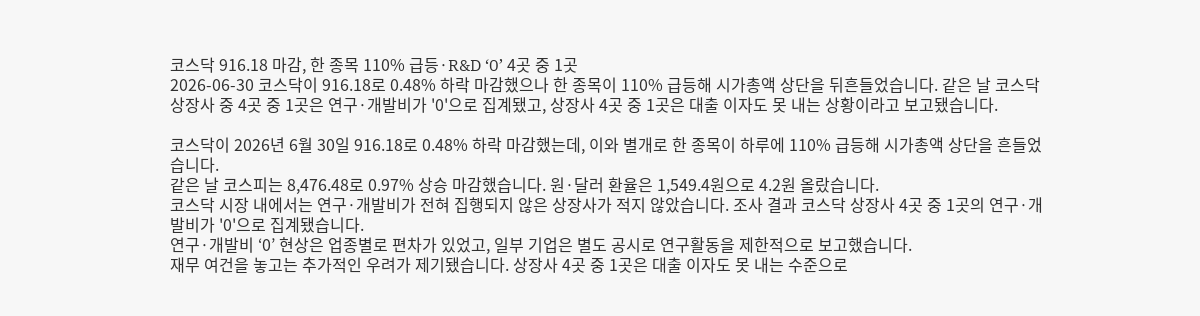코스닥 916.18 마감, 한 종목 110% 급등·R&D ‘0’ 4곳 중 1곳
2026-06-30 코스닥이 916.18로 0.48% 하락 마감했으나 한 종목이 110% 급등해 시가총액 상단을 뒤흔들었습니다. 같은 날 코스닥 상장사 중 4곳 중 1곳은 연구·개발비가 '0'으로 집계됐고, 상장사 4곳 중 1곳은 대출 이자도 못 내는 상황이라고 보고됐습니다.

코스닥이 2026년 6월 30일 916.18로 0.48% 하락 마감했는데, 이와 별개로 한 종목이 하루에 110% 급등해 시가총액 상단을 흔들었습니다.
같은 날 코스피는 8,476.48로 0.97% 상승 마감했습니다. 원·달러 환율은 1,549.4원으로 4.2원 올랐습니다.
코스닥 시장 내에서는 연구·개발비가 전혀 집행되지 않은 상장사가 적지 않았습니다. 조사 결과 코스닥 상장사 4곳 중 1곳의 연구·개발비가 '0'으로 집계됐습니다.
연구·개발비 ‘0’ 현상은 업종별로 편차가 있었고, 일부 기업은 별도 공시로 연구활동을 제한적으로 보고했습니다.
재무 여건을 놓고는 추가적인 우려가 제기됐습니다. 상장사 4곳 중 1곳은 대출 이자도 못 내는 수준으로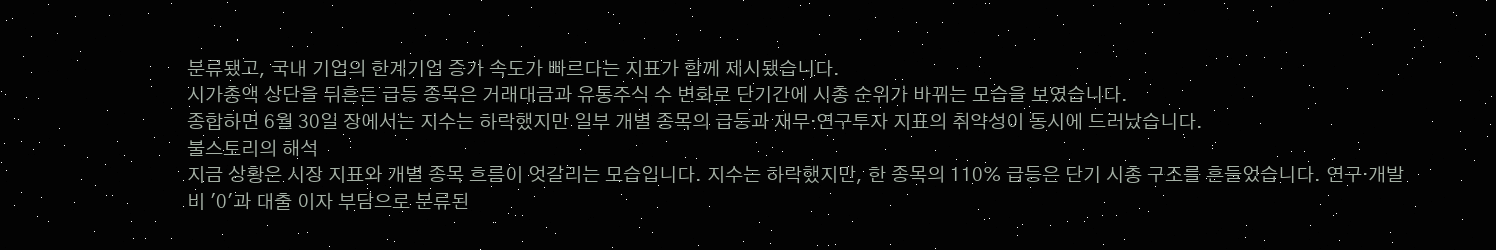분류됐고, 국내 기업의 한계기업 증가 속도가 빠르다는 지표가 함께 제시됐습니다.
시가총액 상단을 뒤흔든 급등 종목은 거래대금과 유통주식 수 변화로 단기간에 시총 순위가 바뀌는 모습을 보였습니다.
종합하면 6월 30일 장에서는 지수는 하락했지만 일부 개별 종목의 급등과 재무·연구투자 지표의 취약성이 동시에 드러났습니다.
불스토리의 해석
지금 상황은 시장 지표와 개별 종목 흐름이 엇갈리는 모습입니다. 지수는 하락했지만, 한 종목의 110% 급등은 단기 시총 구조를 흔들었습니다. 연구·개발비 '0'과 대출 이자 부담으로 분류된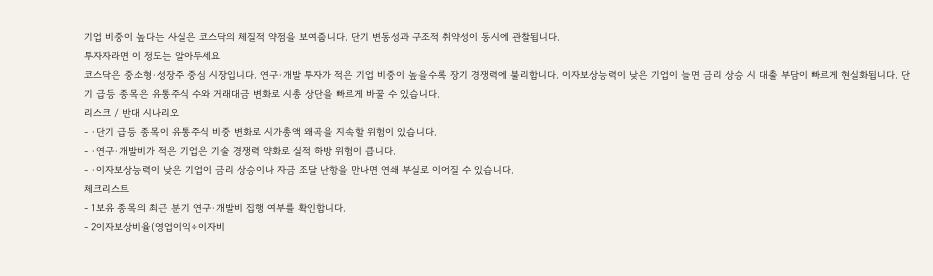기업 비중이 높다는 사실은 코스닥의 체질적 약점을 보여줍니다. 단기 변동성과 구조적 취약성이 동시에 관찰됩니다.
투자자라면 이 정도는 알아두세요
코스닥은 중소형·성장주 중심 시장입니다. 연구·개발 투자가 적은 기업 비중이 높을수록 장기 경쟁력에 불리합니다. 이자보상능력이 낮은 기업이 늘면 금리 상승 시 대출 부담이 빠르게 현실화됩니다. 단기 급등 종목은 유통주식 수와 거래대금 변화로 시총 상단을 빠르게 바꿀 수 있습니다.
리스크 / 반대 시나리오
- ·단기 급등 종목이 유통주식 비중 변화로 시가총액 왜곡을 지속할 위험이 있습니다.
- ·연구·개발비가 적은 기업은 기술 경쟁력 약화로 실적 하방 위험이 큽니다.
- ·이자보상능력이 낮은 기업이 금리 상승이나 자금 조달 난항을 만나면 연쇄 부실로 이어질 수 있습니다.
체크리스트
- 1보유 종목의 최근 분기 연구·개발비 집행 여부를 확인합니다.
- 2이자보상비율(영업이익÷이자비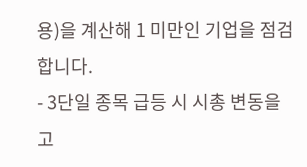용)을 계산해 1 미만인 기업을 점검합니다.
- 3단일 종목 급등 시 시총 변동을 고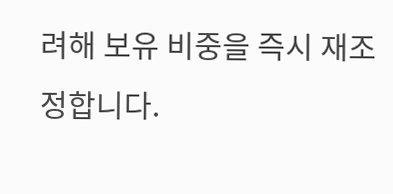려해 보유 비중을 즉시 재조정합니다.